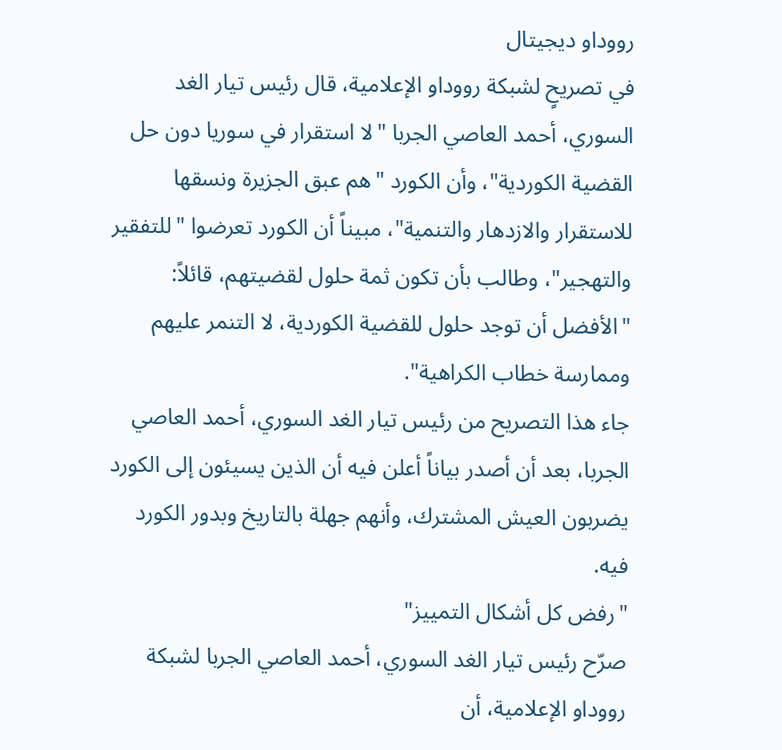رووداو ديجيتال
في تصريحٍ لشبكة رووداو الإعلامية، قال رئيس تيار الغد السوري، أحمد العاصي الجربا "لا استقرار في سوريا دون حل القضية الكوردية"، وأن الكورد "هم عبق الجزيرة ونسقها للاستقرار والازدهار والتنمية"، مبيناً أن الكورد تعرضوا "للتفقير والتهجير"، وطالب بأن تكون ثمة حلول لقضيتهم، قائلاً: "الأفضل أن توجد حلول للقضية الكوردية، لا التنمر عليهم وممارسة خطاب الكراهية".
جاء هذا التصريح من رئيس تيار الغد السوري، أحمد العاصي الجربا، بعد أن أصدر بياناً أعلن فيه أن الذين يسيئون إلى الكورد يضربون العيش المشترك، وأنهم جهلة بالتاريخ وبدور الكورد فيه.
"رفض كل أشكال التمييز"
صرّح رئيس تيار الغد السوري، أحمد العاصي الجربا لشبكة رووداو الإعلامية، أن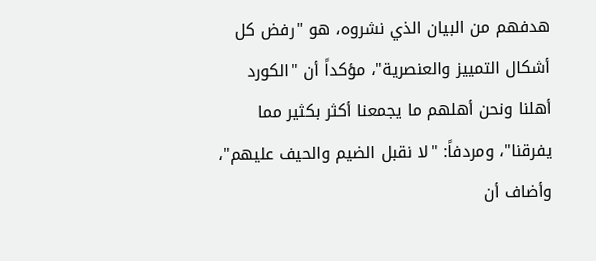هدفهم من البيان الذي نشروه، هو "رفض كل أشكال التمييز والعنصرية"، مؤكداً أن "الكورد أهلنا ونحن أهلهم ما يجمعنا أكثر بكثير مما يفرقنا"، ومردفاً: "لا نقبل الضيم والحيف عليهم"، وأضاف أن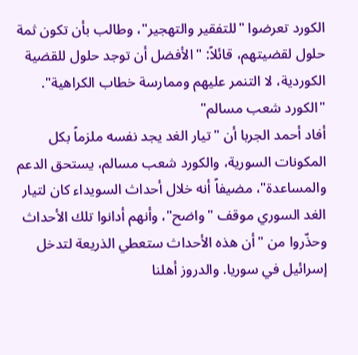الكورد تعرضوا "للتفقير والتهجير"، وطالب بأن تكون ثمة حلول لقضيتهم، قائلاً: "الأفضل أن توجد حلول للقضية الكوردية، لا التنمر عليهم وممارسة خطاب الكراهية".
"الكورد شعب مسالم"
أفاد أحمد الجربا أن "تيار الغد يجد نفسه ملزماً بكل المكونات السورية، والكورد شعب مسالم، يستحق الدعم والمساعدة"، مضيفاً أنه خلال أحداث السويداء كان لتيار الغد السوري موقف "واضح"، وأنهم أدانوا تلك الأحداث وحذّروا من "أن هذه الأحداث ستعطي الذريعة لتدخل إسرائيل في سوريا. والدروز أهلنا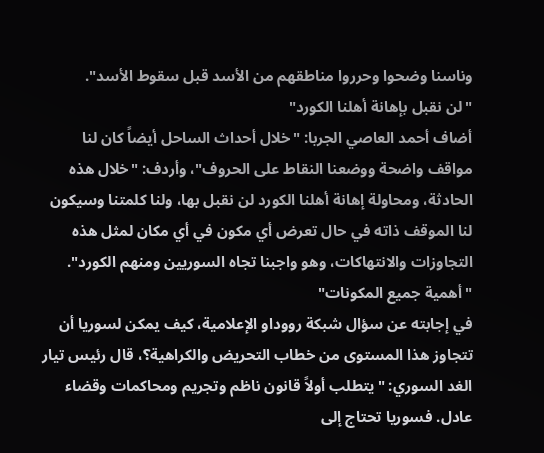وناسنا وضحوا وحرروا مناطقهم من الأسد قبل سقوط الأسد".
"لن نقبل بإهانة أهلنا الكورد"
أضاف أحمد العاصي الجربا: "خلال أحداث الساحل أيضاً كان لنا مواقف واضحة ووضعنا النقاط على الحروف"، وأردف: "خلال هذه الحادثة، ومحاولة إهانة أهلنا الكورد لن نقبل بها، ولنا كلمتنا وسيكون لنا الموقف ذاته في حال تعرض أي مكون في أي مكان لمثل هذه التجاوزات والانتهاكات، وهو واجبنا تجاه السوريين ومنهم الكورد".
"أهمية جميع المكونات"
في إجابته عن سؤال شبكة رووداو الإعلامية، كيف يمكن لسوريا أن تتجاوز هذا المستوى من خطاب التحريض والكراهية؟، قال رئيس تيار الغد السوري: "يتطلب أولاً قانون ناظم وتجريم ومحاكمات وقضاء عادل. فسوريا تحتاج إلى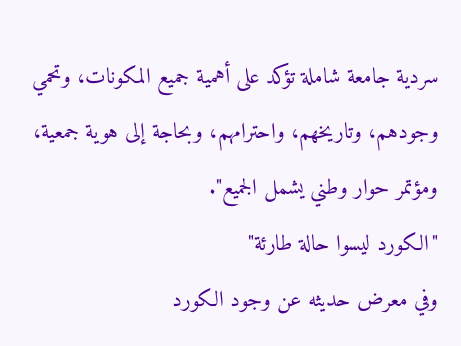سردية جامعة شاملة تؤكد على أهمية جميع المكونات، وتحمي وجودهم، وتاريخهم، واحترامهم، وبحاجة إلى هوية جمعية، ومؤتمر حوار وطني يشمل الجميع".
"الكورد ليسوا حالة طارئة"
وفي معرض حديثه عن وجود الكورد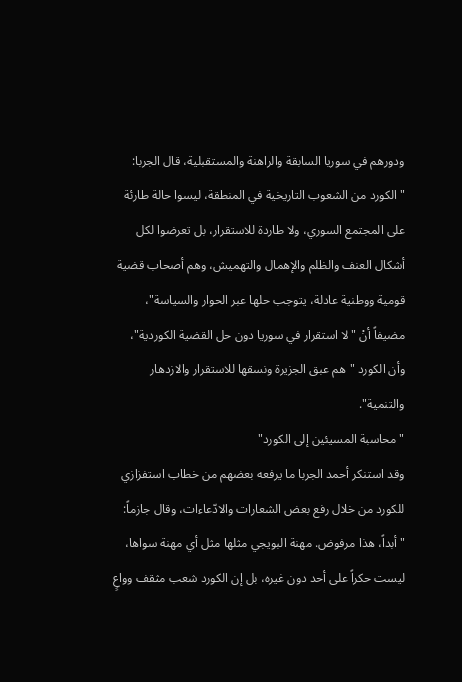ودورهم في سوريا السابقة والراهنة والمستقبلية، قال الجربا: "الكورد من الشعوب التاريخية في المنطقة، ليسوا حالة طارئة على المجتمع السوري، ولا طاردة للاستقرار، بل تعرضوا لكل أشكال العنف والظلم والإهمال والتهميش، وهم أصحاب قضية قومية ووطنية عادلة، يتوجب حلها عبر الحوار والسياسة"، مضيفاً أنْ "لا استقرار في سوريا دون حل القضية الكوردية"، وأن الكورد "هم عبق الجزيرة ونسقها للاستقرار والازدهار والتنمية".
"محاسبة المسيئين إلى الكورد"
وقد استنكر أحمد الجربا ما يرفعه بعضهم من خطاب استفزازي للكورد من خلال رفع بعض الشعارات والادّعاءات، وقال جازماً: "أبداً، هذا مرفوض. مهنة البويجي مثلها مثل أي مهنة سواها، ليست حكراً على أحد دون غيره، بل إن الكورد شعب مثقف وواعٍ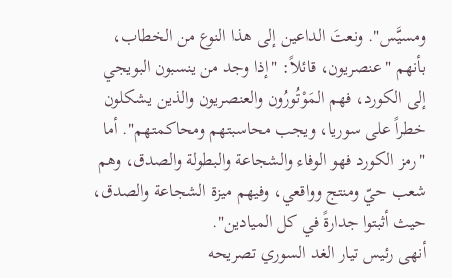ومسيَّس". ونعتَ الداعين إلى هذا النوع من الخطاب، بأنهم "عنصريون، قائلاً: "إذا وجد من ينسبون البويجي إلى الكورد، فهم المَوْتُورُون والعنصريون والذين يشكلون خطراً على سوريا، ويجب محاسبتهم ومحاكمتهم". أما "رمز الكورد فهو الوفاء والشجاعة والبطولة والصدق، وهم شعب حيّ ومنتج وواقعي، وفيهم ميزة الشجاعة والصدق، حيث أثبتوا جدارةً في كل الميادين".
أنهى رئيس تيار الغد السوري تصريحه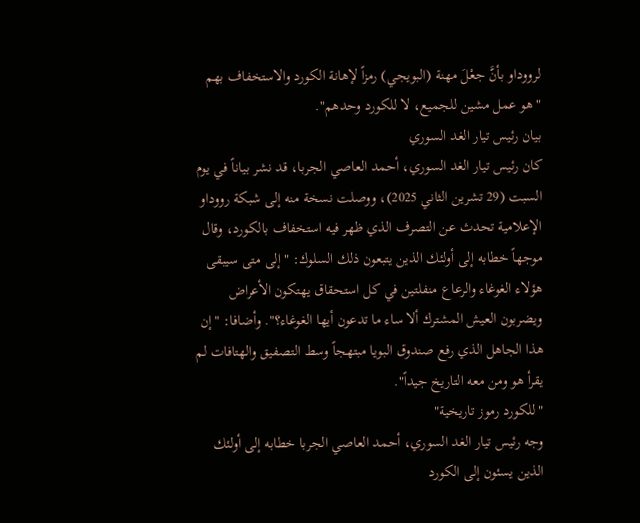لرووداو بأنَّ جعْلَ مهنة (البويجي) رمزاً لإهانة الكورد والاستخفاف بهم "هو عمل مشين للجميع، لا للكورد وحدهم".
بيان رئيس تيار الغد السوري
كان رئيس تيار الغد السوري، أحمد العاصي الجربا، قد نشر بياناً في يوم السبت (29 تشرين الثاني 2025)، ووصلت نسخة منه إلى شبكة رووداو الإعلامية تحدث عن التصرف الذي ظهر فيه استخفاف بالكورد، وقال موجهاً خطابه إلى أولئك الذين يتبعون ذلك السلوك: "إلى متى سيبقى هؤلاء الغوغاء والرعاع منفلتين في كل استحقاق يهتكون الأعراض ويضربون العيش المشترك ألا ساء ما تدعون أيها الغوغاء؟". وأضافا: "إن هذا الجاهل الذي رفع صندوق البويا مبتهجاً وسط التصفيق والهتافات لم يقرأ هو ومن معه التاريخ جيداً".
"للكورد رموز تاريخية"
وجه رئيس تيار الغد السوري، أحمد العاصي الجربا خطابه إلى أولئك الذين يسئون إلى الكورد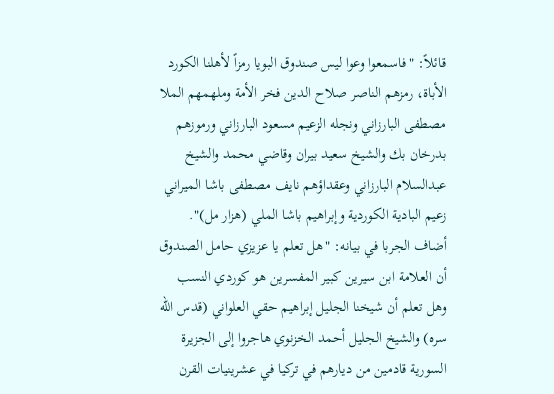قائلاً: "فاسمعوا وعوا ليس صندوق البويا رمزاً لأهلنا الكورد الأباة، رمزهم الناصر صلاح الدين فخر الأمة وملهمهم الملا مصطفى البارزاني ونجله الزعيم مسعود البارزاني ورموزهم بدرخان بك والشيخ سعيد بيران وقاضي محمد والشيخ عبدالسلام البارزاني وعقداؤهم نايف مصطفى باشا الميراني زعيم البادية الكوردية وإبراهيم باشا الملي (هزار مل)".
أضاف الجربا في بيانه: "هل تعلم يا عزيزي حامل الصندوق أن العلامة ابن سيرين كبير المفسرين هو كوردي النسب وهل تعلم أن شيخنا الجليل إبراهيم حقي العلواني (قدس الله سره) والشيخ الجليل أحمد الخزنوي هاجروا إلى الجزيرة السورية قادمين من ديارهم في تركيا في عشرينيات القرن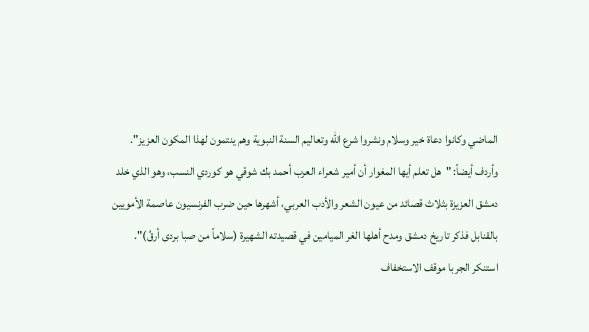الماضي وكانوا دعاة خير وسلام ونشروا شرع الله وتعاليم السنة النبوية وهم ينتمون لهذا المكون العزيز".
وأردف أيضاً: "هل تعلم أيها المغوار أن أمير شعراء العرب أحمد بك شوقي هو كوردي النسب، وهو الذي خلد دمشق العزيزة بثلاث قصائد من عيون الشعر والأدب العربي، أشهرها حين ضرب الفرنسيون عاصمة الأمويين بالقنابل فذكر تاريخ دمشق ومدح أهلها الغر الميامين في قصيدته الشهيرة (سلاماً من صبا بردى أرقُ)".
استنكر الجربا موقف الاستخفاف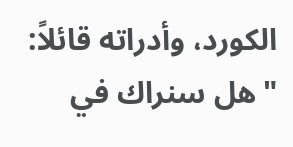الكورد، وأدراته قائلاً: "هل سنراك في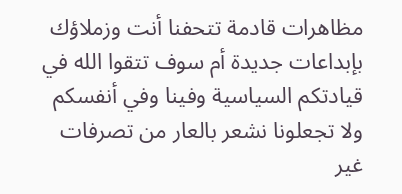مظاهرات قادمة تتحفنا أنت وزملاؤك بإبداعات جديدة أم سوف تتقوا الله في قيادتكم السياسية وفينا وفي أنفسكم ولا تجعلونا نشعر بالعار من تصرفات غير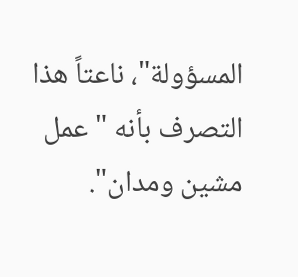المسؤولة"، ناعتاً هذا التصرف بأنه "عمل مشين ومدان".